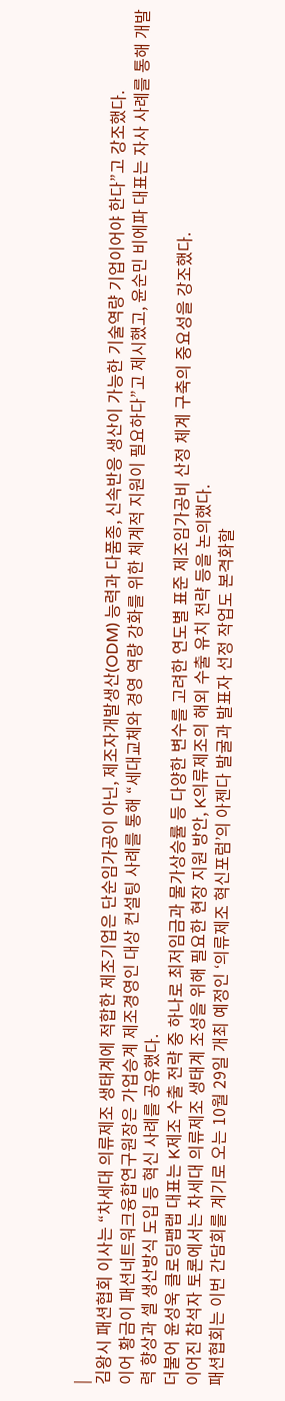|
김왕시 패션협회 이사는 “차세대 의류제조 생태계에 적합한 제조기업은 단순임가공이 아닌, 제조자개발생산(ODM) 능력과 다품종, 신속반응 생산이 가능한 기술역량 기업이어야 한다”고 강조했다.
이어 황금이 패션네트워크융합연구원장은 가업승계 제조경영인 대상 컨설팅 사례를 통해 “세대교체와 경영 역량 강화를 위한 체계적 지원이 필요하다”고 제시했고, 윤순민 비에파 대표는 자사 사례를 통해 개발력 향상과 셀 생산방식 도입 등 혁신 사례를 공유했다.
더불어 윤성욱 클로딩팹랩 대표는 K제조 수출 전략 중 하나로 최저임금과 물가상승률 등 다양한 변수를 고려한 연도별 표준 제조임가공비 산정 체계 구축의 중요성을 강조했다.
이어진 참석자 토론에서는 차세대 의류제조 생태계 조성을 위해 필요한 현장 지원 방안, K의류제조의 해외 수출 유치 전략 등을 논의했다.
패션협회는 이번 간담회를 계기로 오는 10월 29일 개최 예정인 ‘의류제조 혁신포럼’의 아젠다 발굴과 발표자 선정 작업도 본격화할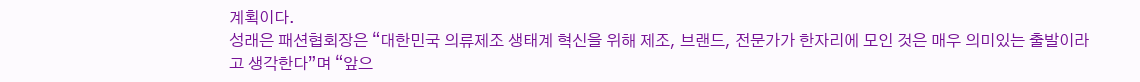계획이다.
성래은 패션협회장은 “대한민국 의류제조 생태계 혁신을 위해 제조, 브랜드, 전문가가 한자리에 모인 것은 매우 의미있는 출발이라고 생각한다”며 “앞으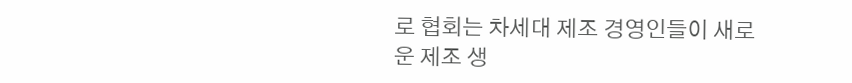로 협회는 차세대 제조 경영인들이 새로운 제조 생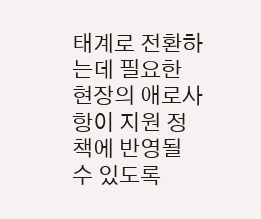태계로 전환하는데 필요한 현장의 애로사항이 지원 정책에 반영될 수 있도록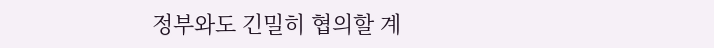정부와도 긴밀히 협의할 계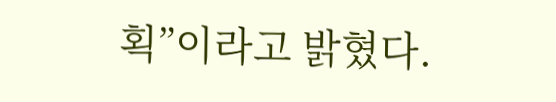획”이라고 밝혔다.